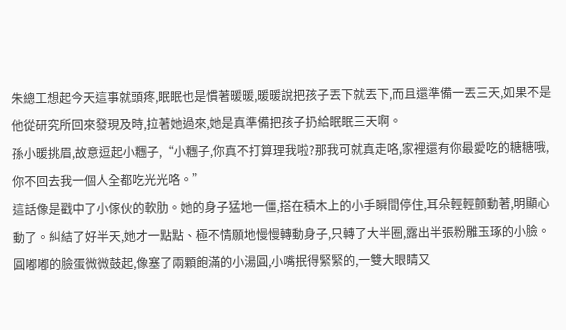朱總工想起今天這事就頭疼,眠眠也是慣著暖暖,暖暖說把孩子丟下就丟下,而且還準備一丟三天,如果不是他從研究所回來發現及時,拉著她過來,她是真準備把孩子扔給眠眠三天啊。
孫小暖挑眉,故意逗起小糰子,“小糰子,你真不打算理我啦?那我可就真走咯,家裡還有你最愛吃的糖糖哦,你不回去我一個人全都吃光光咯。”
這話像是戳中了小傢伙的軟肋。她的身子猛地一僵,搭在積木上的小手瞬間停住,耳朵輕輕顫動著,明顯心動了。糾結了好半天,她才一點點、極不情願地慢慢轉動身子,只轉了大半圈,露出半張粉雕玉琢的小臉。
圓嘟嘟的臉蛋微微鼓起,像塞了兩顆飽滿的小湯圓,小嘴抿得緊緊的,一雙大眼睛又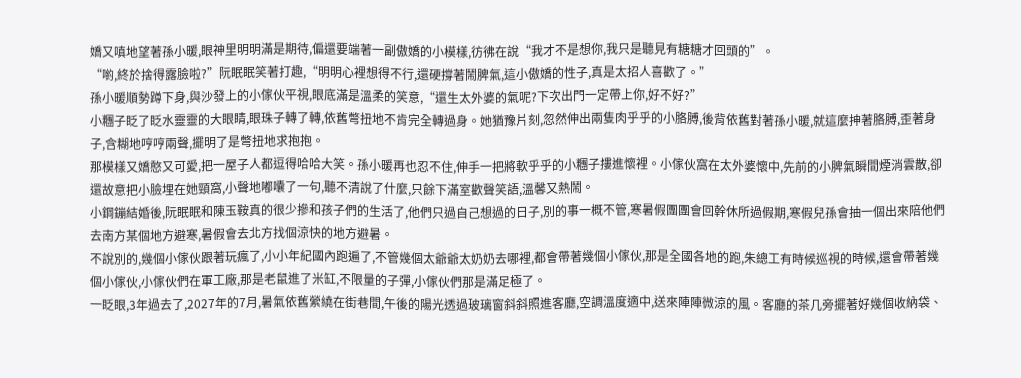嬌又嗔地望著孫小暖,眼神里明明滿是期待,偏還要端著一副傲嬌的小模樣,彷彿在說“我才不是想你,我只是聽見有糖糖才回頭的”。
“喲,終於捨得露臉啦?”阮眠眠笑著打趣,“明明心裡想得不行,還硬撐著鬧脾氣,這小傲嬌的性子,真是太招人喜歡了。”
孫小暖順勢蹲下身,與沙發上的小傢伙平視,眼底滿是溫柔的笑意,“還生太外婆的氣呢?下次出門一定帶上你,好不好?”
小糰子眨了眨水靈靈的大眼睛,眼珠子轉了轉,依舊彆扭地不肯完全轉過身。她猶豫片刻,忽然伸出兩隻肉乎乎的小胳膊,後背依舊對著孫小暖,就這麼抻著胳膊,歪著身子,含糊地哼哼兩聲,擺明了是彆扭地求抱抱。
那模樣又嬌憨又可愛,把一屋子人都逗得哈哈大笑。孫小暖再也忍不住,伸手一把將軟乎乎的小糰子摟進懷裡。小傢伙窩在太外婆懷中,先前的小脾氣瞬間煙消雲散,卻還故意把小臉埋在她頸窩,小聲地嘟囔了一句,聽不清說了什麼,只餘下滿室歡聲笑語,溫馨又熱鬧。
小鋼鏰結婚後,阮眠眠和陳玉鞍真的很少摻和孩子們的生活了,他們只過自己想過的日子,別的事一概不管,寒暑假團團會回幹休所過假期,寒假兒孫會抽一個出來陪他們去南方某個地方避寒,暑假會去北方找個涼快的地方避暑。
不說別的,幾個小傢伙跟著玩瘋了,小小年紀國內跑遍了,不管幾個太爺爺太奶奶去哪裡,都會帶著幾個小傢伙,那是全國各地的跑,朱總工有時候巡視的時候,還會帶著幾個小傢伙,小傢伙們在軍工廠,那是老鼠進了米缸,不限量的子彈,小傢伙們那是滿足極了。
一眨眼,3年過去了,2027年的7月,暑氣依舊縈繞在街巷間,午後的陽光透過玻璃窗斜斜照進客廳,空調溫度適中,送來陣陣微涼的風。客廳的茶几旁擺著好幾個收納袋、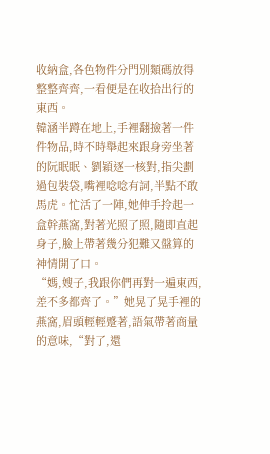收納盒,各色物件分門別類碼放得整整齊齊,一看便是在收拾出行的東西。
韓涵半蹲在地上,手裡翻撿著一件件物品,時不時舉起來跟身旁坐著的阮眠眠、劉穎逐一核對,指尖劃過包裝袋,嘴裡唸唸有詞,半點不敢馬虎。忙活了一陣,她伸手拎起一盒幹燕窩,對著光照了照,隨即直起身子,臉上帶著幾分犯難又盤算的神情開了口。
“媽,嫂子,我跟你們再對一遍東西,差不多都齊了。”她晃了晃手裡的燕窩,眉頭輕輕蹙著,語氣帶著商量的意味,“對了,還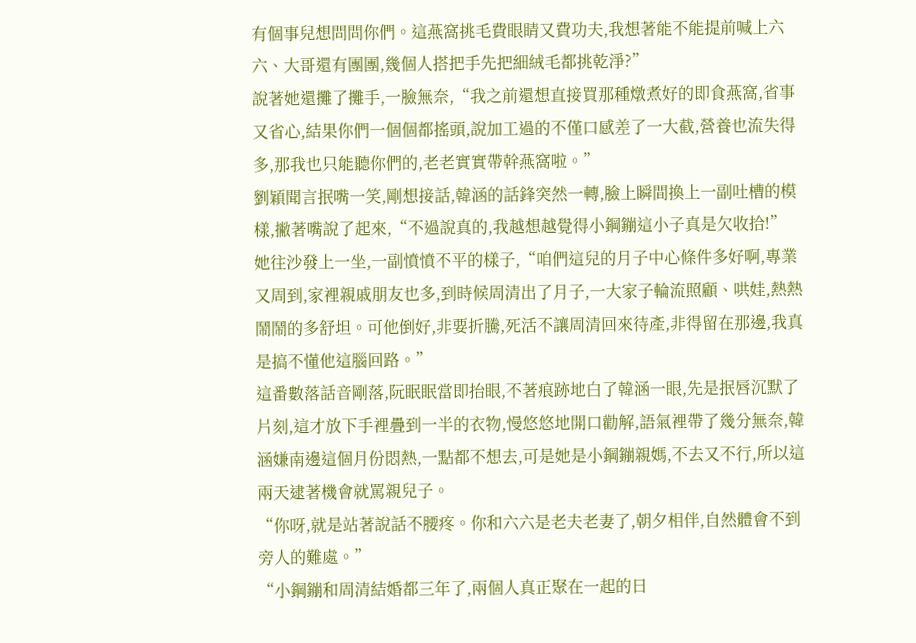有個事兒想問問你們。這燕窩挑毛費眼睛又費功夫,我想著能不能提前喊上六六、大哥還有團團,幾個人搭把手先把細絨毛都挑乾淨?”
說著她還攤了攤手,一臉無奈,“我之前還想直接買那種燉煮好的即食燕窩,省事又省心,結果你們一個個都搖頭,說加工過的不僅口感差了一大截,營養也流失得多,那我也只能聽你們的,老老實實帶幹燕窩啦。”
劉穎聞言抿嘴一笑,剛想接話,韓涵的話鋒突然一轉,臉上瞬間換上一副吐槽的模樣,撇著嘴說了起來,“不過說真的,我越想越覺得小鋼鏰這小子真是欠收拾!”
她往沙發上一坐,一副憤憤不平的樣子,“咱們這兒的月子中心條件多好啊,專業又周到,家裡親戚朋友也多,到時候周清出了月子,一大家子輪流照顧、哄娃,熱熱鬧鬧的多舒坦。可他倒好,非要折騰,死活不讓周清回來待產,非得留在那邊,我真是搞不懂他這腦回路。”
這番數落話音剛落,阮眠眠當即抬眼,不著痕跡地白了韓涵一眼,先是抿唇沉默了片刻,這才放下手裡疊到一半的衣物,慢悠悠地開口勸解,語氣裡帶了幾分無奈,韓涵嫌南邊這個月份悶熱,一點都不想去,可是她是小鋼鏰親媽,不去又不行,所以這兩天逮著機會就罵親兒子。
“你呀,就是站著說話不腰疼。你和六六是老夫老妻了,朝夕相伴,自然體會不到旁人的難處。”
“小鋼鏰和周清結婚都三年了,兩個人真正聚在一起的日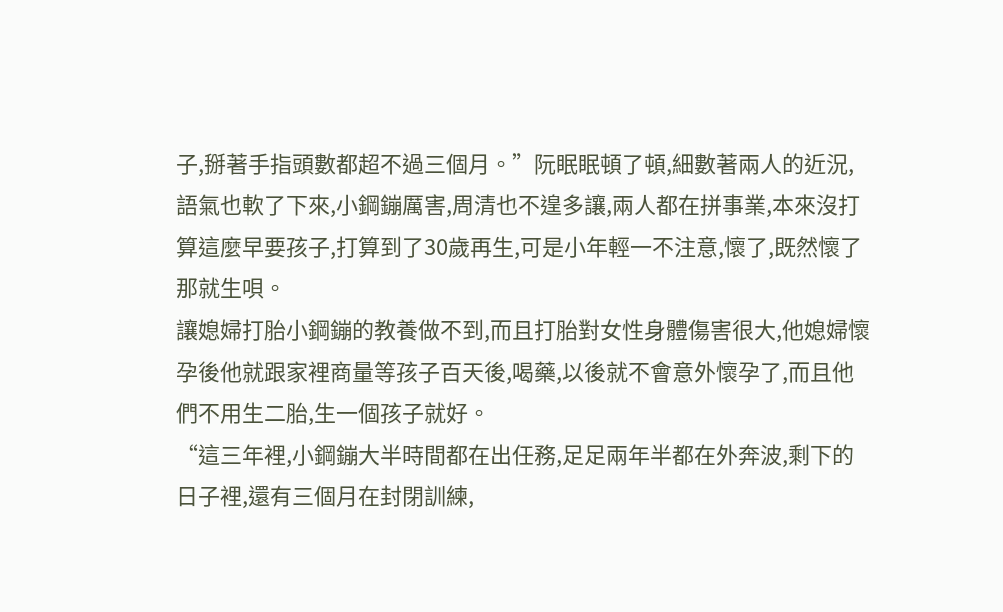子,掰著手指頭數都超不過三個月。”阮眠眠頓了頓,細數著兩人的近況,語氣也軟了下來,小鋼鏰厲害,周清也不遑多讓,兩人都在拼事業,本來沒打算這麼早要孩子,打算到了30歲再生,可是小年輕一不注意,懷了,既然懷了那就生唄。
讓媳婦打胎小鋼鏰的教養做不到,而且打胎對女性身體傷害很大,他媳婦懷孕後他就跟家裡商量等孩子百天後,喝藥,以後就不會意外懷孕了,而且他們不用生二胎,生一個孩子就好。
“這三年裡,小鋼鏰大半時間都在出任務,足足兩年半都在外奔波,剩下的日子裡,還有三個月在封閉訓練,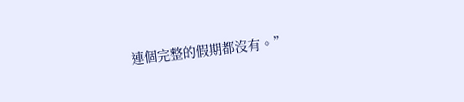連個完整的假期都沒有。”